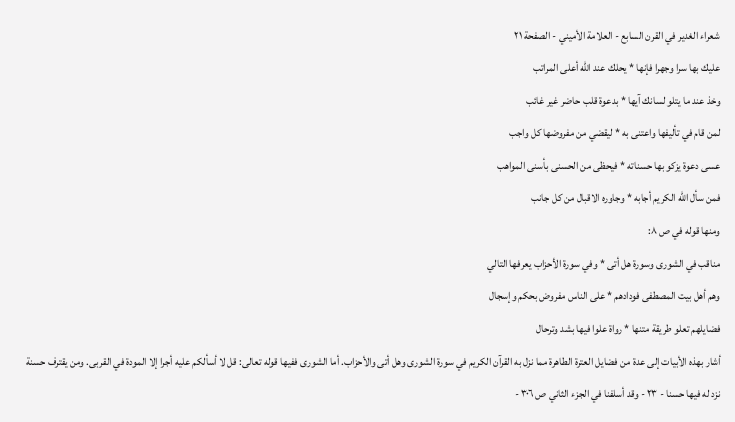شعراء الغدير في القرن السابع - العلامة الأميني - الصفحة ٢١
عليك بها سرا وجهرا فإنها * يحلك عند الله أعلى المراتب
وخذ عند ما يتلو لسانك آيها * بدعوة قلب حاضر غير غائب
لمن قام في تأليفها واعتنى به * ليقضي من مفروضها كل واجب
عسى دعوة يزكو بها حسناته * فيحظى من الحسنى بأسنى المواهب
فمن سأل الله الكريم أجابه * وجاوره الاقبال من كل جانب
ومنها قوله في ص ٨:
مناقب في الشورى وسورة هل أتى * وفي سورة الأحزاب يعرفها التالي
وهم أهل بيت المصطفى فودادهم * على الناس مفروض بحكم وإسجال
فضايلهم تعلو طريقة متنها * رواة علوا فيها بشد وترحال
أشار بهذه الأبيات إلى عدة من فضايل العترة الطاهرة مما نزل به القرآن الكريم في سورة الشورى وهل أتى والأحزاب. أما الشورى ففيها قوله تعالى: قل لا أسألكم عليه أجرا إلا المودة في القربى. ومن يقترف حسنة نزد له فيها حسنا - ٢٣ - وقد أسلفنا في الجزء الثاني ص ٣٠٦ -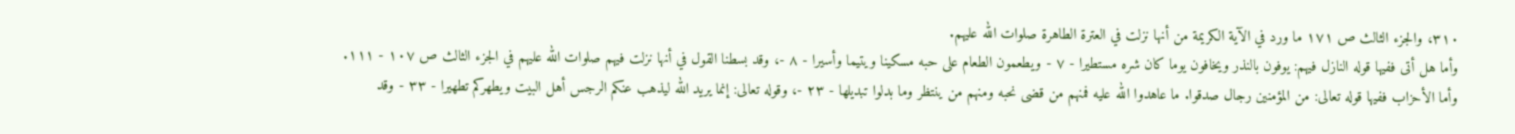٣١٠، والجزء الثالث ص ١٧١ ما ورد في الآية الكريمة من أنها نزلت في العترة الطاهرة صلوات الله عليهم.
وأما هل أتى ففيها قوله النازل فيهم: يوفون بالنذر ويخافون يوما كان شره مستطيرا - ٧ - ويطعمون الطعام على حبه مسكينا ويتيما وأسيرا - ٨ -، وقد بسطنا القول في أنها نزلت فيهم صلوات الله عليهم في الجزء الثالث ص ١٠٧ - ١١١.
وأما الأحزاب ففيها قوله تعالى: من المؤمنين رجال صدقوا. ما عاهدوا الله عليه فمنهم من قضى نحبه ومنهم من ينتظر وما بدلوا تبديلها - ٢٣ -، وقوله تعالى: إنما يريد الله ليذهب عنكم الرجس أهل البيت ويطهركم تطهيرا - ٣٣ - وقد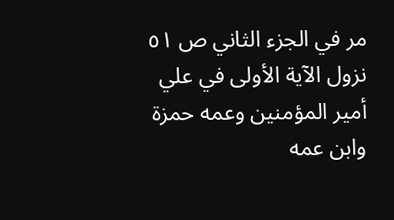مر في الجزء الثاني ص ٥١ نزول الآية الأولى في علي أمير المؤمنين وعمه حمزة وابن عمه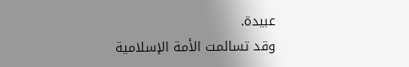عبيدة.
وقد تسالمت الأمة الإسلامية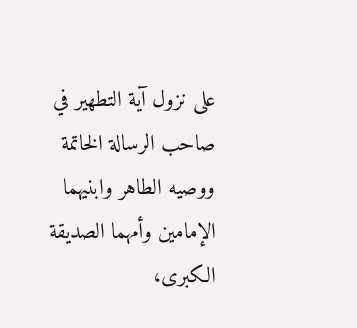على نزول آية التطهير في صاحب الرسالة الخاتمة ووصيه الطاهر وابنيهما الإمامين وأمهما الصديقة الكبرى،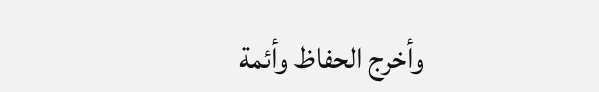وأخرج الحفاظ وأئمة